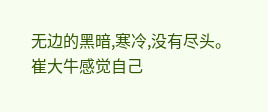无边的黑暗,寒冷,没有尽头。
崔大牛感觉自己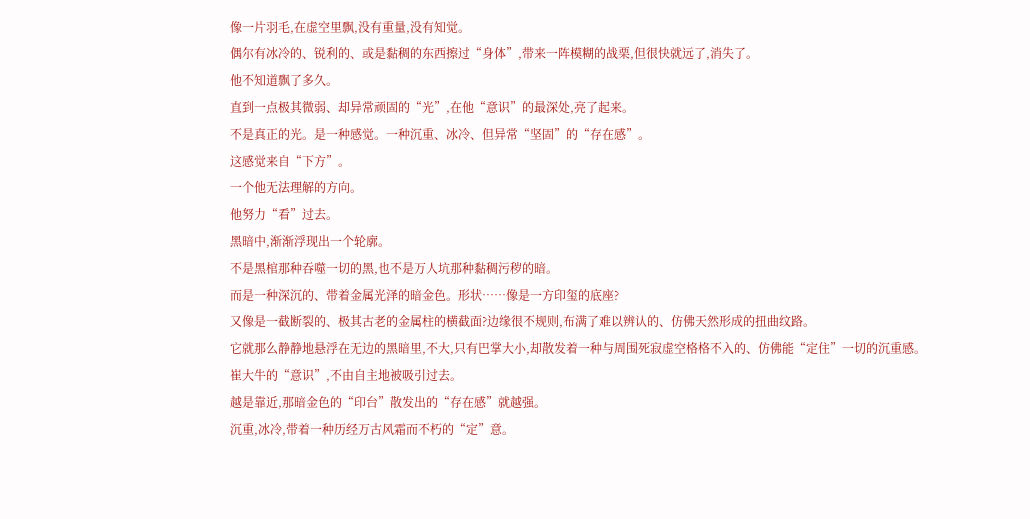像一片羽毛,在虚空里飘,没有重量,没有知觉。
偶尔有冰冷的、锐利的、或是黏稠的东西擦过“身体”,带来一阵模糊的战栗,但很快就远了,消失了。
他不知道飘了多久。
直到一点极其微弱、却异常顽固的“光”,在他“意识”的最深处,亮了起来。
不是真正的光。是一种感觉。一种沉重、冰冷、但异常“坚固”的“存在感”。
这感觉来自“下方”。
一个他无法理解的方向。
他努力“看”过去。
黑暗中,渐渐浮现出一个轮廓。
不是黑棺那种吞噬一切的黑,也不是万人坑那种黏稠污秽的暗。
而是一种深沉的、带着金属光泽的暗金色。形状……像是一方印玺的底座?
又像是一截断裂的、极其古老的金属柱的横截面?边缘很不规则,布满了难以辨认的、仿佛天然形成的扭曲纹路。
它就那么静静地悬浮在无边的黑暗里,不大,只有巴掌大小,却散发着一种与周围死寂虚空格格不入的、仿佛能“定住”一切的沉重感。
崔大牛的“意识”,不由自主地被吸引过去。
越是靠近,那暗金色的“印台”散发出的“存在感”就越强。
沉重,冰冷,带着一种历经万古风霜而不朽的“定”意。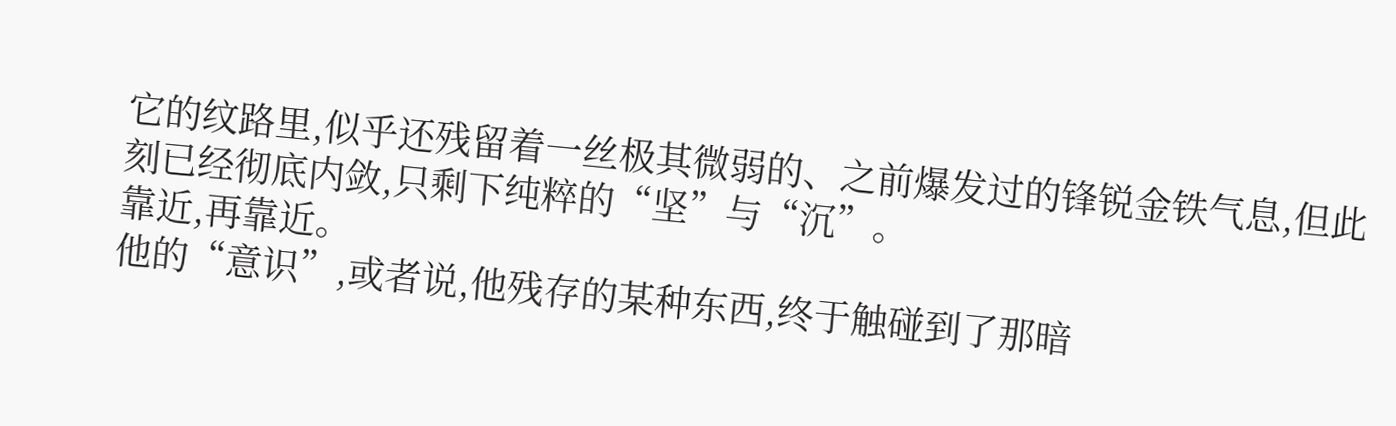它的纹路里,似乎还残留着一丝极其微弱的、之前爆发过的锋锐金铁气息,但此刻已经彻底内敛,只剩下纯粹的“坚”与“沉”。
靠近,再靠近。
他的“意识”,或者说,他残存的某种东西,终于触碰到了那暗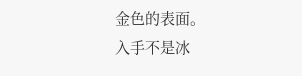金色的表面。
入手不是冰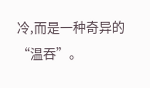冷,而是一种奇异的“温吞”。